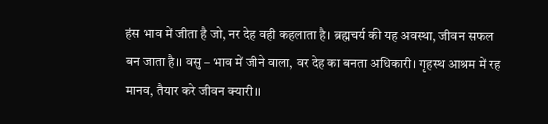हंस भाव में जीता है जो, नर देह वही कहलाता है। ब्रह्मचर्य की यह अवस्था, जीवन सफल बन जाता है।। वसु – भाव में जीने वाला, वर देह का बनता अधिकारी। गृहस्थ आश्रम में रह मानव, तैयार करे जीवन क्यारी।।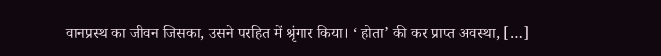वानप्रस्थ का जीवन जिसका, उसने परहित में श्रृंगार किया। ‘ होता’ की कर प्राप्त अवस्था, […]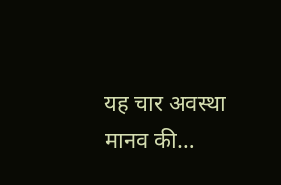यह चार अवस्था मानव की…